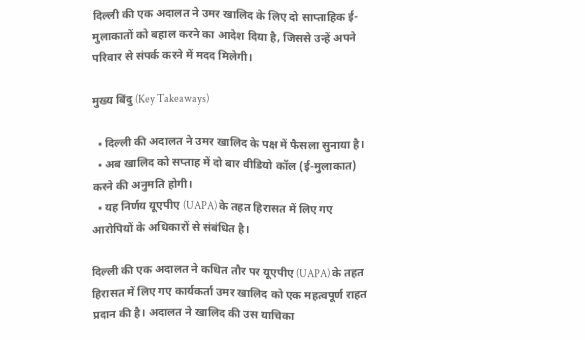दिल्ली की एक अदालत ने उमर खालिद के लिए दो साप्ताहिक ई-मुलाकातों को बहाल करने का आदेश दिया है, जिससे उन्हें अपने परिवार से संपर्क करने में मदद मिलेगी।

मुख्य बिंदु (Key Takeaways)

  • दिल्ली की अदालत ने उमर खालिद के पक्ष में फैसला सुनाया है।
  • अब खालिद को सप्ताह में दो बार वीडियो कॉल (ई-मुलाकात) करने की अनुमति होगी।
  • यह निर्णय यूएपीए (UAPA) के तहत हिरासत में लिए गए आरोपियों के अधिकारों से संबंधित है।

दिल्ली की एक अदालत ने कथित तौर पर यूएपीए (UAPA) के तहत हिरासत में लिए गए कार्यकर्ता उमर खालिद को एक महत्वपूर्ण राहत प्रदान की है। अदालत ने खालिद की उस याचिका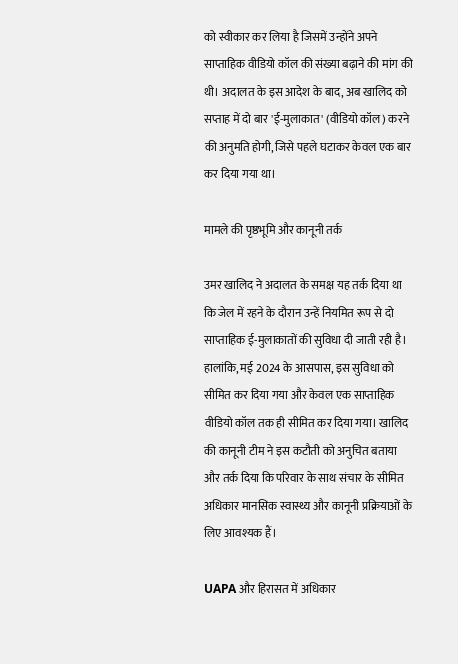को स्वीकार कर लिया है जिसमें उन्होंने अपने साप्ताहिक वीडियो कॉल की संख्या बढ़ाने की मांग की थी। अदालत के इस आदेश के बाद, अब खालिद को सप्ताह में दो बार 'ई-मुलाकात' (वीडियो कॉल) करने की अनुमति होगी, जिसे पहले घटाकर केवल एक बार कर दिया गया था।

मामले की पृष्ठभूमि और कानूनी तर्क

उमर खालिद ने अदालत के समक्ष यह तर्क दिया था कि जेल में रहने के दौरान उन्हें नियमित रूप से दो साप्ताहिक ई-मुलाकातों की सुविधा दी जाती रही है। हालांकि, मई 2024 के आसपास, इस सुविधा को सीमित कर दिया गया और केवल एक साप्ताहिक वीडियो कॉल तक ही सीमित कर दिया गया। खालिद की कानूनी टीम ने इस कटौती को अनुचित बताया और तर्क दिया कि परिवार के साथ संचार के सीमित अधिकार मानसिक स्वास्थ्य और कानूनी प्रक्रियाओं के लिए आवश्यक हैं।

UAPA और हिरासत में अधिकार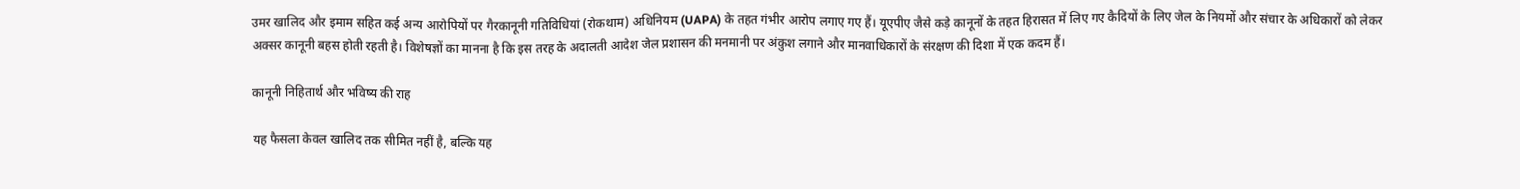उमर खालिद और इमाम सहित कई अन्य आरोपियों पर गैरकानूनी गतिविधियां (रोकथाम) अधिनियम (UAPA) के तहत गंभीर आरोप लगाए गए हैं। यूएपीए जैसे कड़े कानूनों के तहत हिरासत में लिए गए कैदियों के लिए जेल के नियमों और संचार के अधिकारों को लेकर अक्सर कानूनी बहस होती रहती है। विशेषज्ञों का मानना है कि इस तरह के अदालती आदेश जेल प्रशासन की मनमानी पर अंकुश लगाने और मानवाधिकारों के संरक्षण की दिशा में एक कदम हैं।

कानूनी निहितार्थ और भविष्य की राह

यह फैसला केवल खालिद तक सीमित नहीं है, बल्कि यह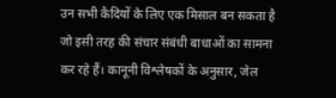उन सभी कैदियों के लिए एक मिसाल बन सकता है जो इसी तरह की संचार संबंधी बाधाओं का सामना कर रहे हैं। कानूनी विश्लेषकों के अनुसार, जेल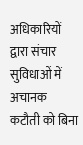अधिकारियों द्वारा संचार सुविधाओं में अचानक कटौती को बिना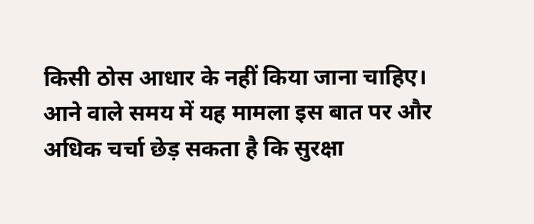किसी ठोस आधार के नहीं किया जाना चाहिए। आने वाले समय में यह मामला इस बात पर और अधिक चर्चा छेड़ सकता है कि सुरक्षा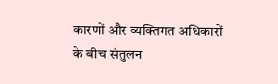कारणों और व्यक्तिगत अधिकारों के बीच संतुलन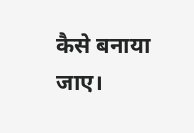कैसे बनाया जाए।